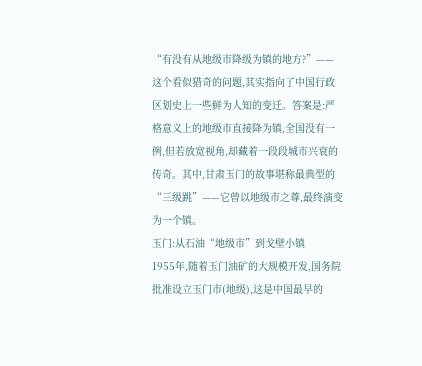“有没有从地级市降级为镇的地方?”——这个看似猎奇的问题,其实指向了中国行政区划史上一些鲜为人知的变迁。答案是:严格意义上的地级市直接降为镇,全国没有一例,但若放宽视角,却藏着一段段城市兴衰的传奇。其中,甘肃玉门的故事堪称最典型的“三级跳”——它曾以地级市之尊,最终演变为一个镇。
玉门:从石油“地级市”到戈壁小镇
1955年,随着玉门油矿的大规模开发,国务院批准设立玉门市(地级),这是中国最早的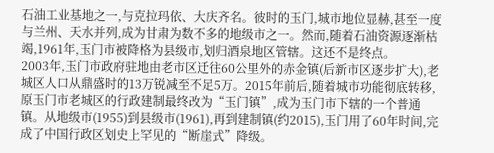石油工业基地之一,与克拉玛依、大庆齐名。彼时的玉门,城市地位显赫,甚至一度与兰州、天水并列,成为甘肃为数不多的地级市之一。然而,随着石油资源逐渐枯竭,1961年,玉门市被降格为县级市,划归酒泉地区管辖。这还不是终点。
2003年,玉门市政府驻地由老市区迁往60公里外的赤金镇(后新市区逐步扩大),老城区人口从鼎盛时的13万锐减至不足5万。2015年前后,随着城市功能彻底转移,原玉门市老城区的行政建制最终改为“玉门镇”,成为玉门市下辖的一个普通镇。从地级市(1955)到县级市(1961),再到建制镇(约2015),玉门用了60年时间,完成了中国行政区划史上罕见的“断崖式”降级。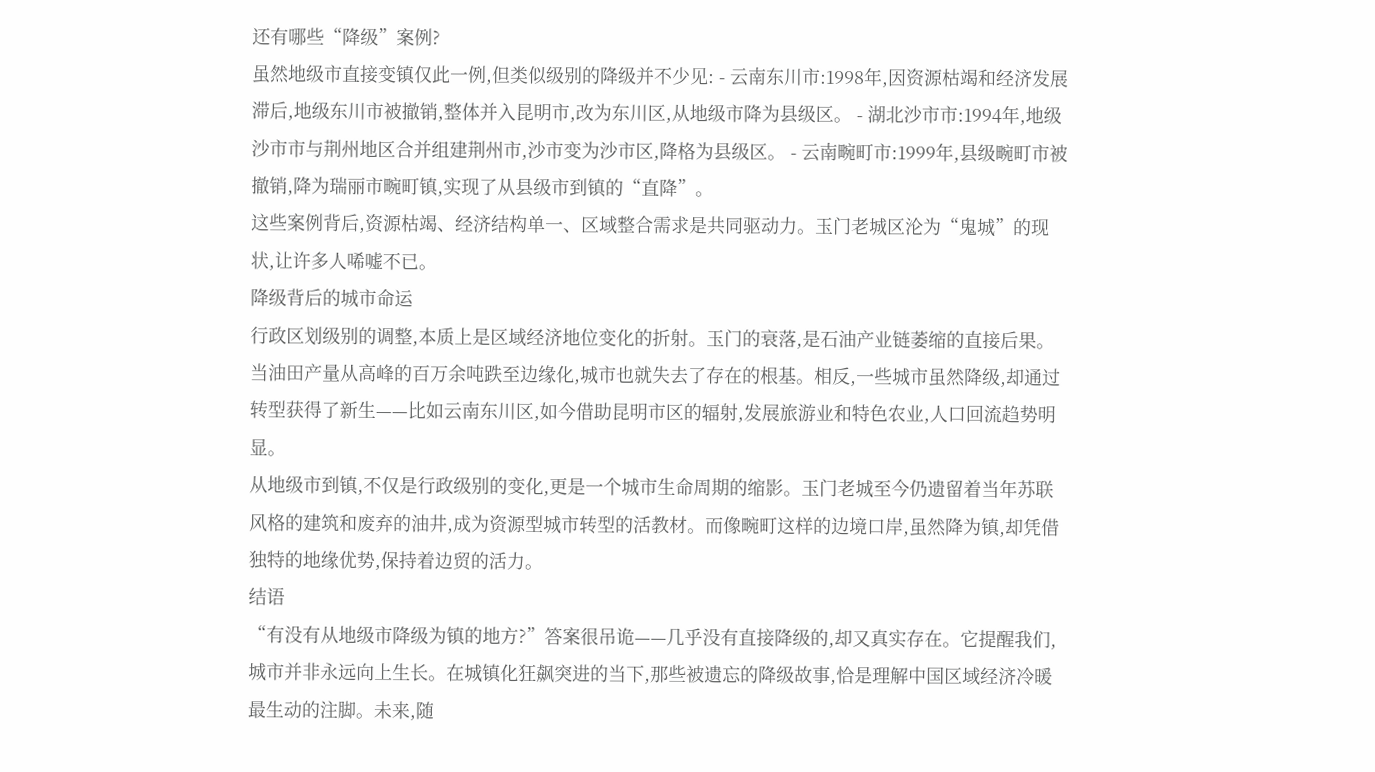还有哪些“降级”案例?
虽然地级市直接变镇仅此一例,但类似级别的降级并不少见: - 云南东川市:1998年,因资源枯竭和经济发展滞后,地级东川市被撤销,整体并入昆明市,改为东川区,从地级市降为县级区。 - 湖北沙市市:1994年,地级沙市市与荆州地区合并组建荆州市,沙市变为沙市区,降格为县级区。 - 云南畹町市:1999年,县级畹町市被撤销,降为瑞丽市畹町镇,实现了从县级市到镇的“直降”。
这些案例背后,资源枯竭、经济结构单一、区域整合需求是共同驱动力。玉门老城区沦为“鬼城”的现状,让许多人唏嘘不已。
降级背后的城市命运
行政区划级别的调整,本质上是区域经济地位变化的折射。玉门的衰落,是石油产业链萎缩的直接后果。当油田产量从高峰的百万余吨跌至边缘化,城市也就失去了存在的根基。相反,一些城市虽然降级,却通过转型获得了新生——比如云南东川区,如今借助昆明市区的辐射,发展旅游业和特色农业,人口回流趋势明显。
从地级市到镇,不仅是行政级别的变化,更是一个城市生命周期的缩影。玉门老城至今仍遗留着当年苏联风格的建筑和废弃的油井,成为资源型城市转型的活教材。而像畹町这样的边境口岸,虽然降为镇,却凭借独特的地缘优势,保持着边贸的活力。
结语
“有没有从地级市降级为镇的地方?”答案很吊诡——几乎没有直接降级的,却又真实存在。它提醒我们,城市并非永远向上生长。在城镇化狂飙突进的当下,那些被遗忘的降级故事,恰是理解中国区域经济冷暖最生动的注脚。未来,随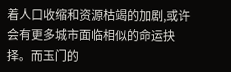着人口收缩和资源枯竭的加剧,或许会有更多城市面临相似的命运抉择。而玉门的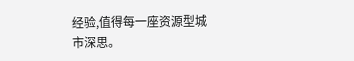经验,值得每一座资源型城市深思。